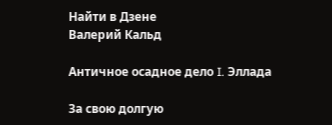Найти в Дзене
Валерий Кальд

Античное осадное дело I. Эллада

За свою долгую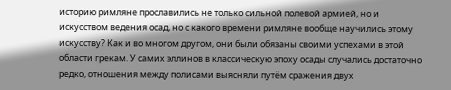историю римляне прославились не только сильной полевой армией, но и искусством ведения осад, но с какого времени римляне вообще научились этому искусству? Как и во многом другом, они были обязаны своими успехами в этой области грекам. У самих эллинов в классическую эпоху осады случались достаточно редко, отношения между полисами выясняли путём сражения двух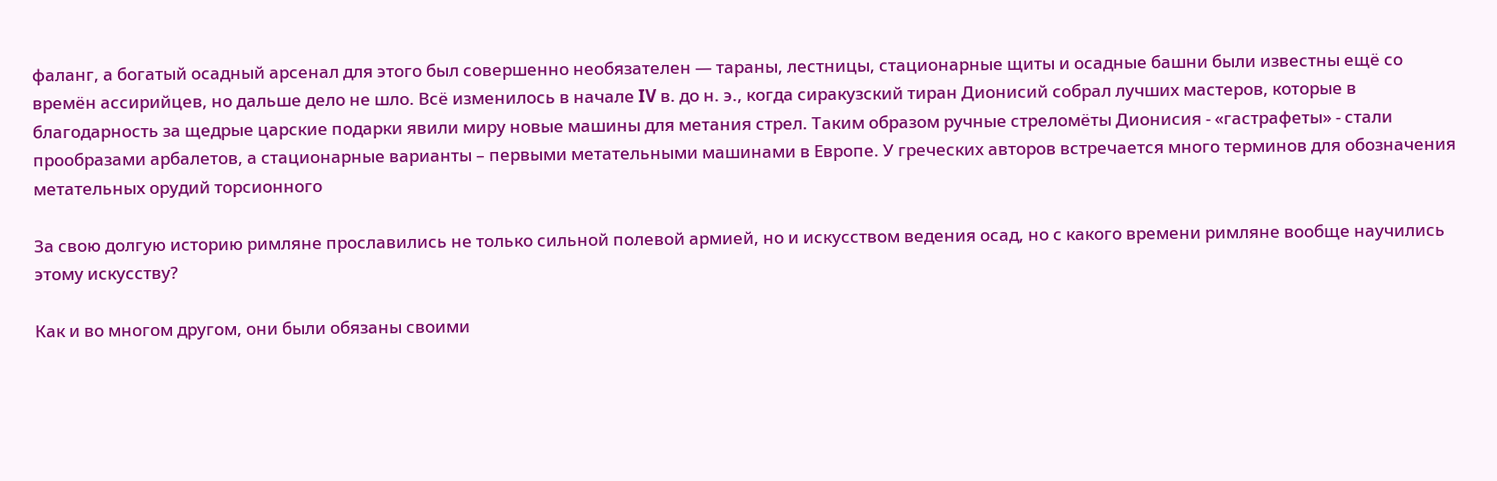фаланг, а богатый осадный арсенал для этого был совершенно необязателен — тараны, лестницы, стационарные щиты и осадные башни были известны ещё со времён ассирийцев, но дальше дело не шло. Всё изменилось в начале IV в. до н. э., когда сиракузский тиран Дионисий собрал лучших мастеров, которые в благодарность за щедрые царские подарки явили миру новые машины для метания стрел. Таким образом ручные стреломёты Дионисия - «гастрафеты» - стали прообразами арбалетов, а стационарные варианты – первыми метательными машинами в Европе. У греческих авторов встречается много терминов для обозначения метательных орудий торсионного

За свою долгую историю римляне прославились не только сильной полевой армией, но и искусством ведения осад, но с какого времени римляне вообще научились этому искусству?

Как и во многом другом, они были обязаны своими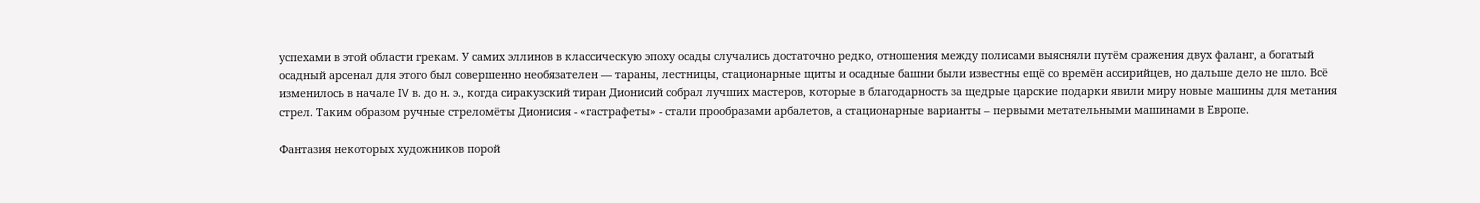успехами в этой области грекам. У самих эллинов в классическую эпоху осады случались достаточно редко, отношения между полисами выясняли путём сражения двух фаланг, а богатый осадный арсенал для этого был совершенно необязателен — тараны, лестницы, стационарные щиты и осадные башни были известны ещё со времён ассирийцев, но дальше дело не шло. Всё изменилось в начале IV в. до н. э., когда сиракузский тиран Дионисий собрал лучших мастеров, которые в благодарность за щедрые царские подарки явили миру новые машины для метания стрел. Таким образом ручные стреломёты Дионисия - «гастрафеты» - стали прообразами арбалетов, а стационарные варианты – первыми метательными машинами в Европе.

Фантазия некоторых художников порой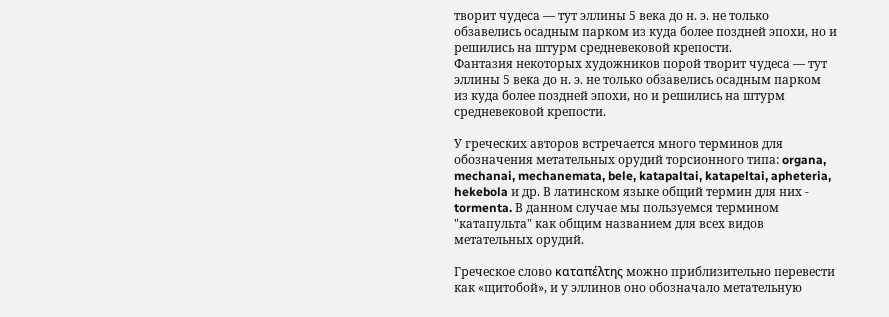творит чудеса — тут эллины 5 века до н. э. не только обзавелись осадным парком из куда более поздней эпохи, но и решились на штурм средневековой крепости.
Фантазия некоторых художников порой творит чудеса — тут эллины 5 века до н. э. не только обзавелись осадным парком из куда более поздней эпохи, но и решились на штурм средневековой крепости.

У греческих авторов встречается много терминов для обозначения метательных орудий торсионного типа: organa, mechanai, mechanemata, bele, katapaltai, katapeltai, apheteria, hekebola и др. В латинском языке общий термин для них - tormenta. В данном случае мы пользуемся термином "катапульта" как общим названием для всех видов метательных орудий.

Греческое слово καταπέλτης можно приблизительно перевести как «щитобой», и у эллинов оно обозначало метательную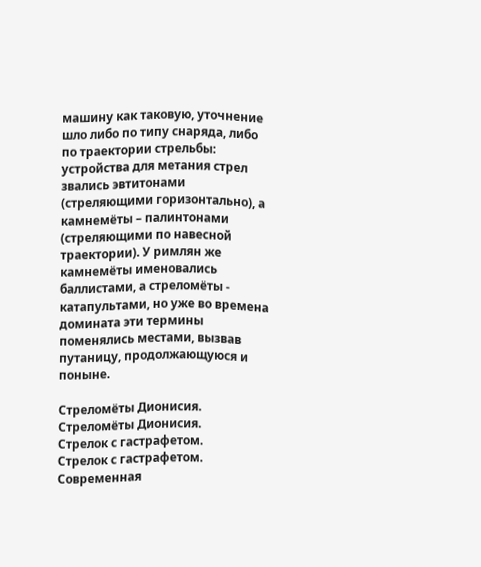машину как таковую, уточнение шло либо по типу снаряда, либо по траектории стрельбы: устройства для метания стрел звались эвтитонами (стреляющими горизонтально), а камнемёты – палинтонами (стреляющими по навесной траектории). У римлян же камнемёты именовались баллистами, а стреломёты - катапультами, но уже во времена домината эти термины поменялись местами, вызвав путаницу, продолжающуюся и поныне.

Стреломёты Дионисия.
Стреломёты Дионисия.
Стрелок с гастрафетом.
Стрелок с гастрафетом.
Современная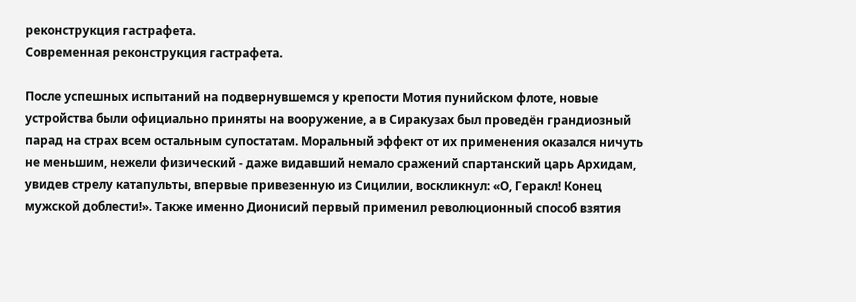реконструкция гастрафета.
Современная реконструкция гастрафета.

После успешных испытаний на подвернувшемся у крепости Мотия пунийском флоте, новые устройства были официально приняты на вооружение, а в Сиракузах был проведён грандиозный парад на страх всем остальным супостатам. Моральный эффект от их применения оказался ничуть не меньшим, нежели физический - даже видавший немало сражений спартанский царь Архидам, увидев стрелу катапульты, впервые привезенную из Сицилии, воскликнул: «О, Геракл! Конец мужской доблести!». Также именно Дионисий первый применил революционный способ взятия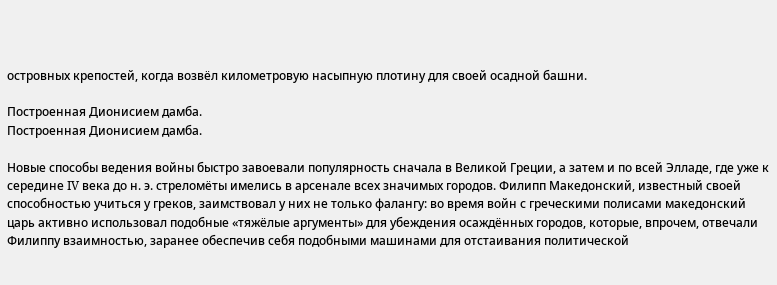островных крепостей, когда возвёл километровую насыпную плотину для своей осадной башни.

Построенная Дионисием дамба.
Построенная Дионисием дамба.

Новые способы ведения войны быстро завоевали популярность сначала в Великой Греции, а затем и по всей Элладе, где уже к середине IV века до н. э. стреломёты имелись в арсенале всех значимых городов. Филипп Македонский, известный своей способностью учиться у греков, заимствовал у них не только фалангу: во время войн с греческими полисами македонский царь активно использовал подобные «тяжёлые аргументы» для убеждения осаждённых городов, которые, впрочем, отвечали Филиппу взаимностью, заранее обеспечив себя подобными машинами для отстаивания политической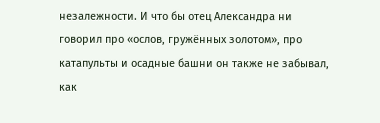незалежности. И что бы отец Александра ни говорил про «ослов, гружённых золотом», про катапульты и осадные башни он также не забывал, как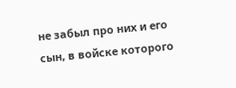не забыл про них и его сын, в войске которого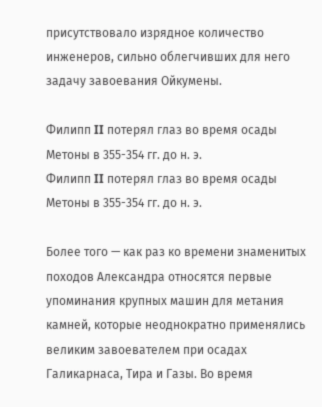присутствовало изрядное количество инженеров, сильно облегчивших для него задачу завоевания Ойкумены.

Филипп II потерял глаз во время осады Метоны в 355-354 гг. до н. э.
Филипп II потерял глаз во время осады Метоны в 355-354 гг. до н. э.

Более того — как раз ко времени знаменитых походов Александра относятся первые упоминания крупных машин для метания камней, которые неоднократно применялись великим завоевателем при осадах Галикарнаса, Тира и Газы. Во время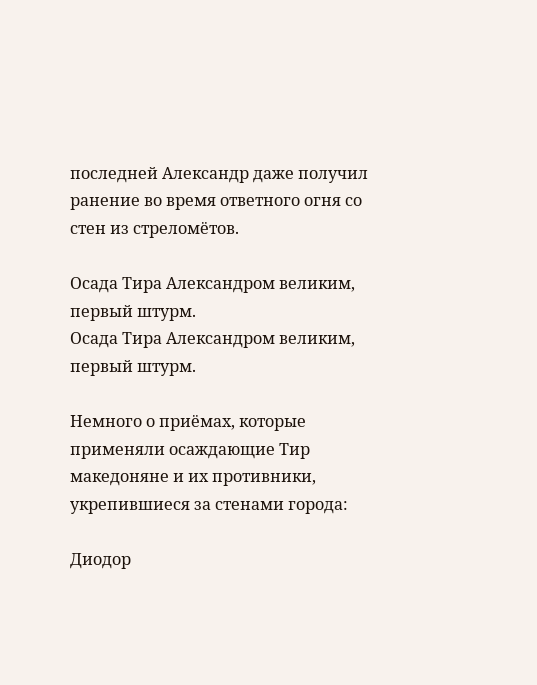последней Александр даже получил ранение во время ответного огня со стен из стреломётов.

Осада Тира Александром великим, первый штурм.
Осада Тира Александром великим, первый штурм.

Немного о приёмах, которые применяли осаждающие Тир македоняне и их противники, укрепившиеся за стенами города:

Диодор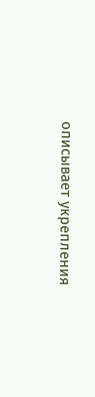описывает укрепления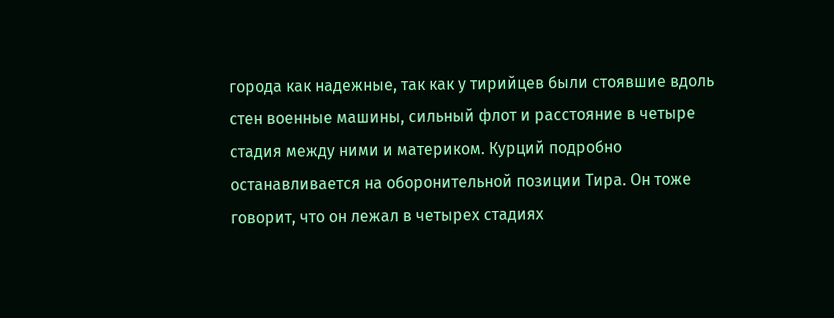города как надежные, так как у тирийцев были стоявшие вдоль стен военные машины, сильный флот и расстояние в четыре стадия между ними и материком. Курций подробно останавливается на оборонительной позиции Тира. Он тоже говорит, что он лежал в четырех стадиях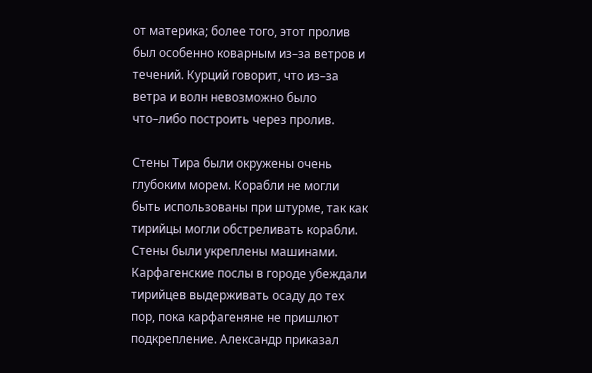от материка; более того, этот пролив был особенно коварным из–за ветров и течений. Курций говорит, что из–за ветра и волн невозможно было что–либо построить через пролив.

Стены Тира были окружены очень глубоким морем. Корабли не могли быть использованы при штурме, так как тирийцы могли обстреливать корабли. Стены были укреплены машинами. Карфагенские послы в городе убеждали тирийцев выдерживать осаду до тех пор, пока карфагеняне не пришлют подкрепление. Александр приказал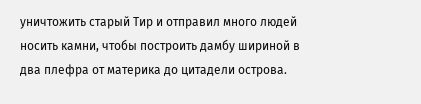уничтожить старый Тир и отправил много людей носить камни, чтобы построить дамбу шириной в два плефра от материка до цитадели острова.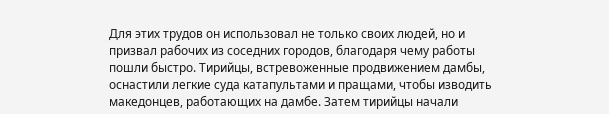Для этих трудов он использовал не только своих людей, но и призвал рабочих из соседних городов, благодаря чему работы пошли быстро. Тирийцы, встревоженные продвижением дамбы, оснастили легкие суда катапультами и пращами, чтобы изводить македонцев, работающих на дамбе. Затем тирийцы начали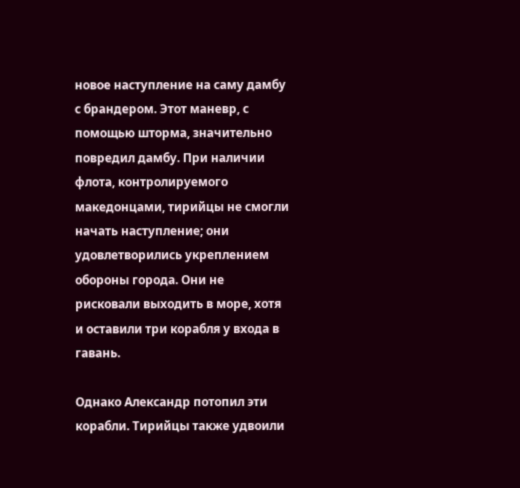новое наступление на саму дамбу с брандером. Этот маневр, с помощью шторма, значительно повредил дамбу. При наличии флота, контролируемого македонцами, тирийцы не смогли начать наступление; они удовлетворились укреплением обороны города. Они не рисковали выходить в море, хотя и оставили три корабля у входа в гавань.

Однако Александр потопил эти корабли. Тирийцы также удвоили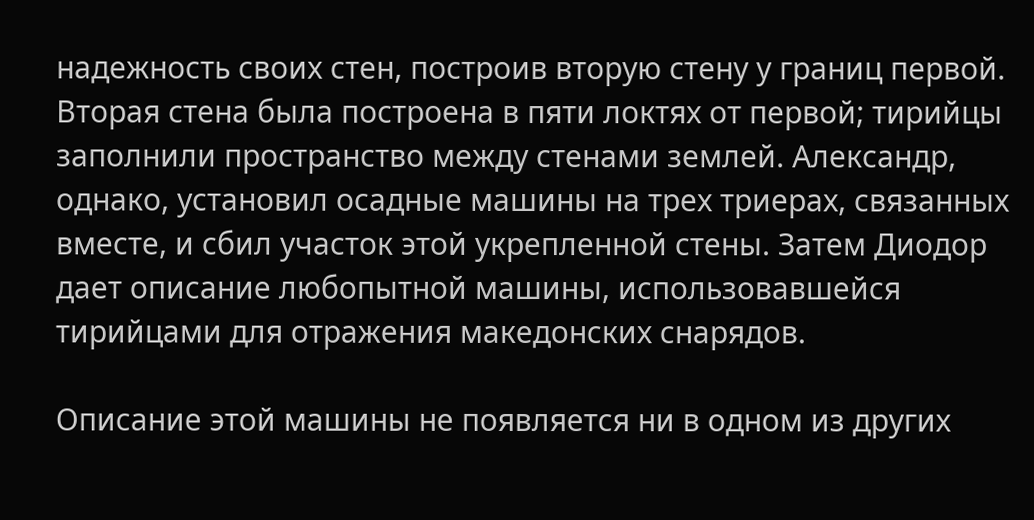надежность своих стен, построив вторую стену у границ первой. Вторая стена была построена в пяти локтях от первой; тирийцы заполнили пространство между стенами землей. Александр, однако, установил осадные машины на трех триерах, связанных вместе, и сбил участок этой укрепленной стены. Затем Диодор дает описание любопытной машины, использовавшейся тирийцами для отражения македонских снарядов.

Описание этой машины не появляется ни в одном из других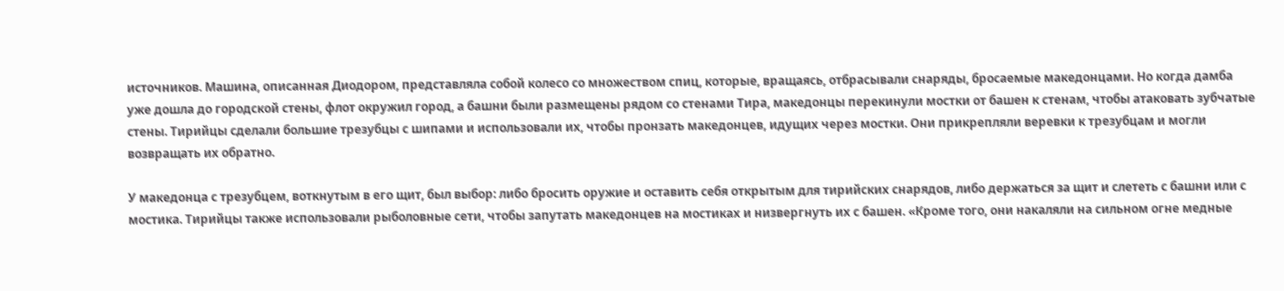источников. Машина, описанная Диодором, представляла собой колесо со множеством спиц, которые, вращаясь, отбрасывали снаряды, бросаемые македонцами. Но когда дамба уже дошла до городской стены, флот окружил город, а башни были размещены рядом со стенами Тира, македонцы перекинули мостки от башен к стенам, чтобы атаковать зубчатые стены. Тирийцы сделали большие трезубцы с шипами и использовали их, чтобы пронзать македонцев, идущих через мостки. Они прикрепляли веревки к трезубцам и могли возвращать их обратно.

У македонца с трезубцем, воткнутым в его щит, был выбор: либо бросить оружие и оставить себя открытым для тирийских снарядов, либо держаться за щит и слететь с башни или с мостика. Тирийцы также использовали рыболовные сети, чтобы запутать македонцев на мостиках и низвергнуть их с башен. «Кроме того, они накаляли на сильном огне медные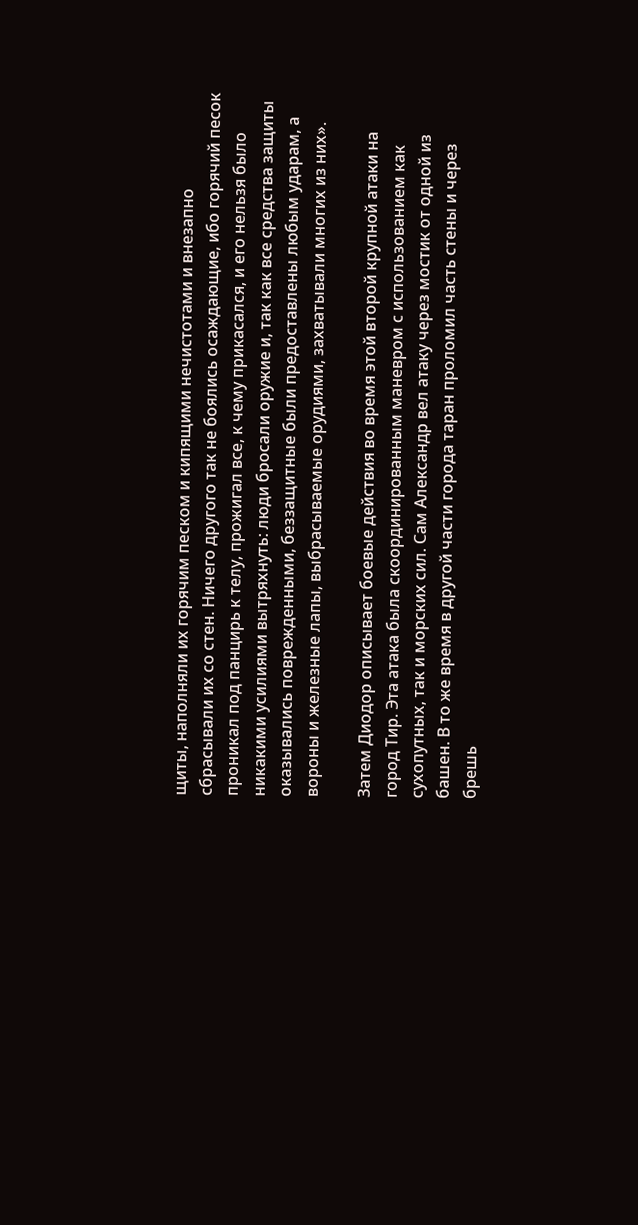щиты, наполняли их горячим песком и кипящими нечистотами и внезапно сбрасывали их со стен. Ничего другого так не боялись осаждающие, ибо горячий песок проникал под панцирь к телу, прожигал все, к чему прикасался, и его нельзя было никакими усилиями вытряхнуть: люди бросали оружие и, так как все средства защиты оказывались поврежденными, беззащитные были предоставлены любым ударам, а вороны и железные лапы, выбрасываемые орудиями, захватывали многих из них».

Затем Диодор описывает боевые действия во время этой второй крупной атаки на город Тир. Эта атака была скоординированным маневром с использованием как сухопутных, так и морских сил. Сам Александр вел атаку через мостик от одной из башен. В то же время в другой части города таран проломил часть стены и через брешь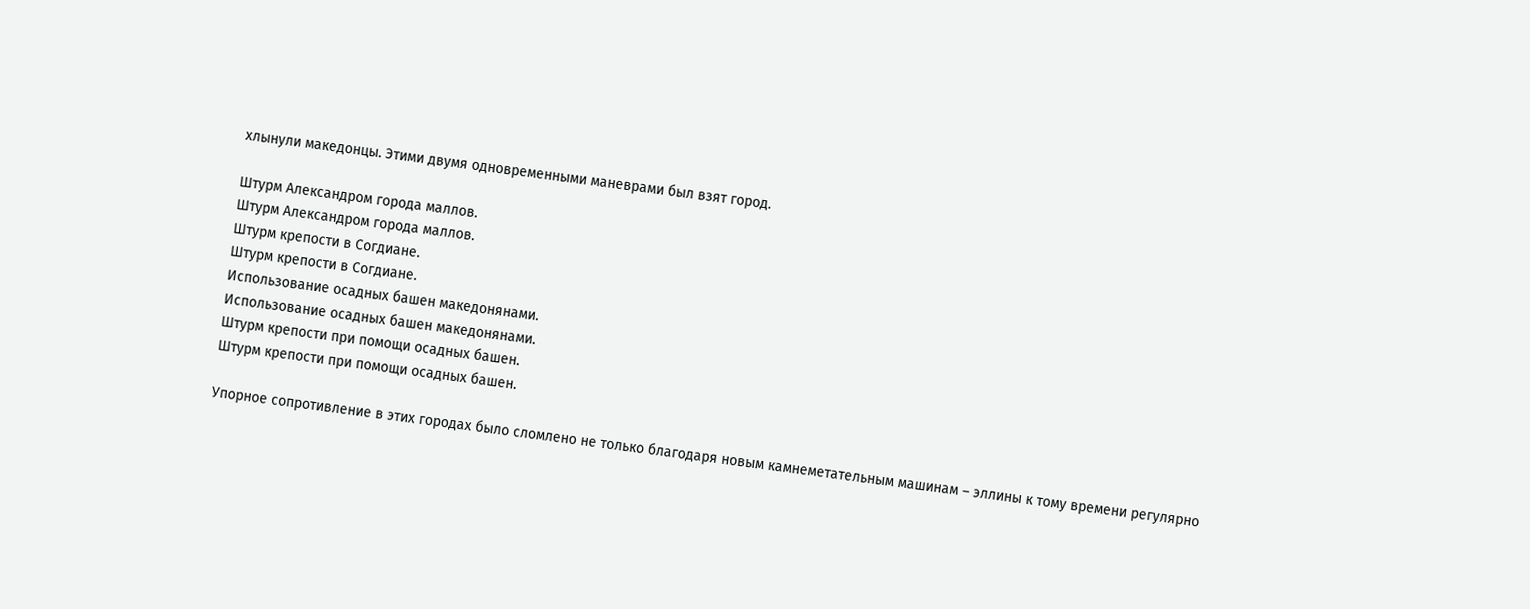хлынули македонцы. Этими двумя одновременными маневрами был взят город.

Штурм Александром города маллов.
Штурм Александром города маллов.
Штурм крепости в Согдиане.
Штурм крепости в Согдиане.
Использование осадных башен македонянами.
Использование осадных башен македонянами.
Штурм крепости при помощи осадных башен.
Штурм крепости при помощи осадных башен.

Упорное сопротивление в этих городах было сломлено не только благодаря новым камнеметательным машинам – эллины к тому времени регулярно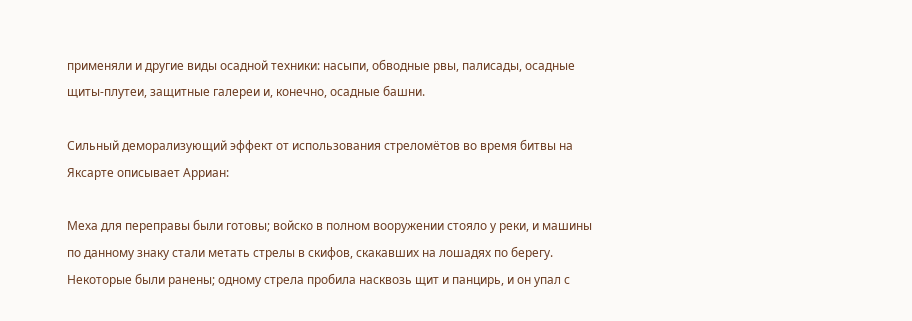применяли и другие виды осадной техники: насыпи, обводные рвы, палисады, осадные щиты-плутеи, защитные галереи и, конечно, осадные башни.

Сильный деморализующий эффект от использования стреломётов во время битвы на Яксарте описывает Арриан:

Меха для переправы были готовы; войско в полном вооружении стояло у реки, и машины по данному знаку стали метать стрелы в скифов, скакавших на лошадях по берегу. Некоторые были ранены; одному стрела пробила насквозь щит и панцирь, и он упал с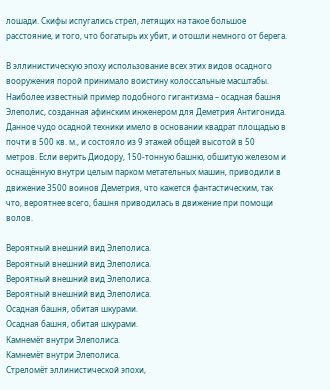лошади. Скифы испугались стрел, летящих на такое большое расстояние, и того, что богатырь их убит, и отошли немного от берега.

В эллинистическую эпоху использование всех этих видов осадного вооружения порой принимало воистину колоссальные масштабы. Наиболее известный пример подобного гигантизма – осадная башня Элеполис, созданная афинским инженером для Деметрия Антигонида. Данное чудо осадной техники имело в основании квадрат площадью в почти в 500 кв. м., и состояло из 9 этажей общей высотой в 50 метров. Если верить Диодору, 150-тонную башню, обшитую железом и оснащённую внутри целым парком метательных машин, приводили в движение 3500 воинов Деметрия, что кажется фантастическим, так что, вероятнее всего, башня приводилась в движение при помощи волов.

Вероятный внешний вид Элеполиса.
Вероятный внешний вид Элеполиса.
Вероятный внешний вид Элеполиса.
Вероятный внешний вид Элеполиса.
Осадная башня, обитая шкурами.
Осадная башня, обитая шкурами.
Камнемёт внутри Элеполиса.
Камнемёт внутри Элеполиса.
Стреломёт эллинистической эпохи,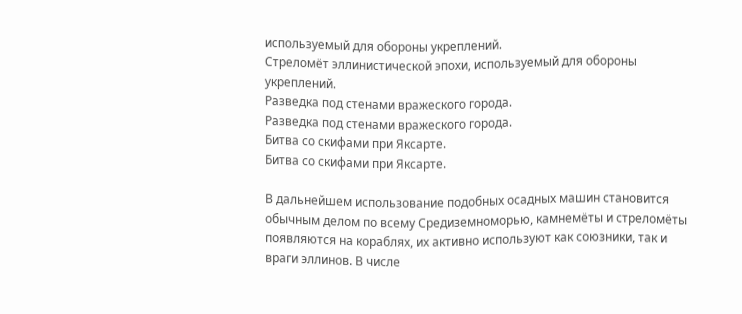используемый для обороны укреплений.
Стреломёт эллинистической эпохи, используемый для обороны укреплений.
Разведка под стенами вражеского города.
Разведка под стенами вражеского города.
Битва со скифами при Яксарте.
Битва со скифами при Яксарте.

В дальнейшем использование подобных осадных машин становится обычным делом по всему Средиземноморью, камнемёты и стреломёты появляются на кораблях, их активно используют как союзники, так и враги эллинов. В числе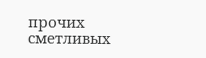прочих сметливых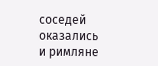соседей оказались и римляне